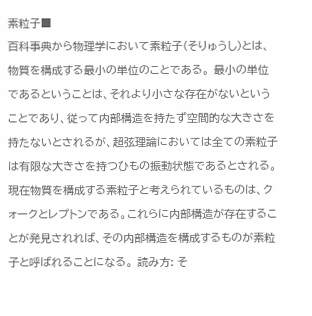素粒子■
百科事典から物理学において素粒子(そりゅうし)とは、物質を構成する最小の単位のことである。 最小の単位であるということは、それより小さな存在がないということであり、従って内部構造を持たず空間的な大きさを持たないとされるが、超弦理論においては全ての素粒子は有限な大きさを持つひもの振動状態であるとされる。 現在物質を構成する素粒子と考えられているものは、クォークとレプトンである。これらに内部構造が存在することが発見されれば、その内部構造を構成するものが素粒子と呼ばれることになる。 読み方: そ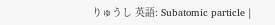りゅうし 英語: Subatomic particle |